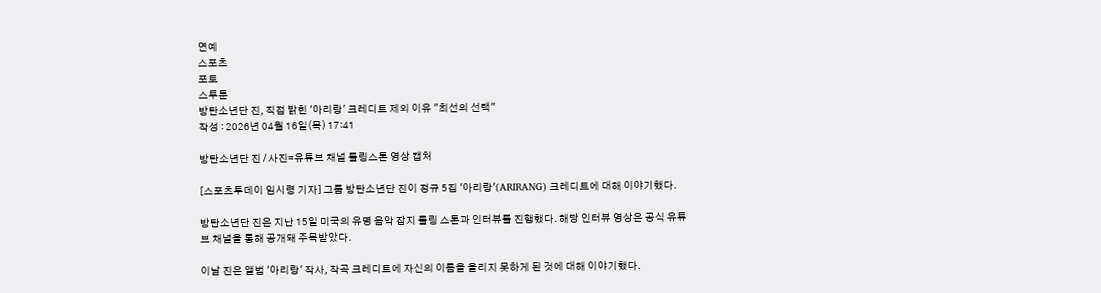연예
스포츠
포토
스투툰
방탄소년단 진, 직접 밝힌 '아리랑' 크레디트 제외 이유 "최선의 선택"
작성 : 2026년 04월 16일(목) 17:41

방탄소년단 진 / 사진=유튜브 채널 롤링스톤 영상 캡처

[스포츠투데이 임시령 기자] 그룹 방탄소년단 진이 정규 5집 '아리랑'(ARIRANG) 크레디트에 대해 이야기했다.

방탄소년단 진은 지난 15일 미국의 유명 음악 잡지 롤링 스톤과 인터뷰를 진행했다. 해당 인터뷰 영상은 공식 유튜브 채널을 통해 공개돼 주목받았다.

이날 진은 앨범 '아리랑' 작사, 작곡 크레디트에 자신의 이름을 올리지 못하게 된 것에 대해 이야기했다.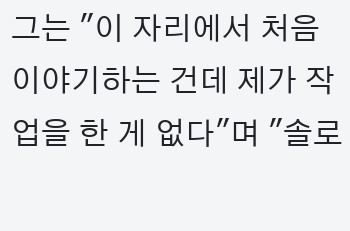그는 "이 자리에서 처음 이야기하는 건데 제가 작업을 한 게 없다"며 "솔로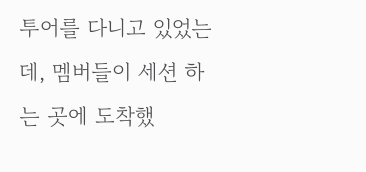투어를 다니고 있었는데, 멤버들이 세션 하는 곳에 도착했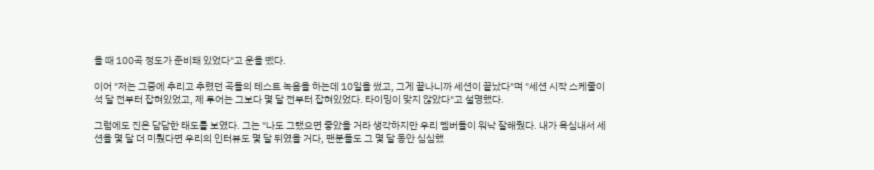을 때 100곡 정도가 준비돼 있었다"고 운을 뗐다.

이어 "저는 그중에 추리고 추렸던 곡들의 테스트 녹음을 하는데 10일을 썼고, 그게 끝나니까 세션이 끝났다"며 "세션 시작 스케줄이 석 달 전부터 잡혀있었고, 제 투어는 그보다 몇 달 전부터 잡혀있었다. 타이밍이 맞지 않았다"고 설명했다.

그럼에도 진은 담담한 태도를 보였다. 그는 "나도 그랬으면 좋았을 거라 생각하지만 우리 멤버들이 워낙 잘해줬다. 내가 욕심내서 세션을 몇 달 더 미뤘다면 우리의 인터뷰도 몇 달 뒤였을 거다, 팬분들도 그 몇 달 동안 심심했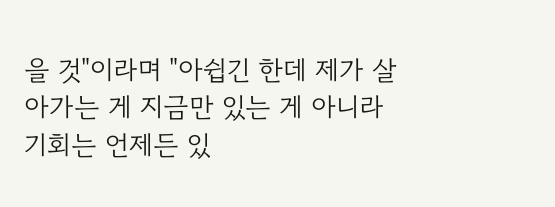을 것"이라며 "아쉽긴 한데 제가 살아가는 게 지금만 있는 게 아니라 기회는 언제든 있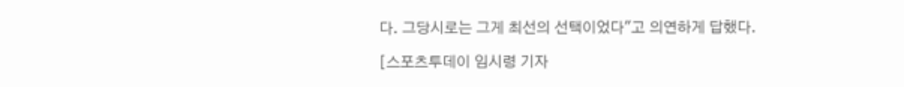다. 그당시로는 그게 최선의 선택이었다"고 의연하게 답했다.

[스포츠투데이 임시령 기자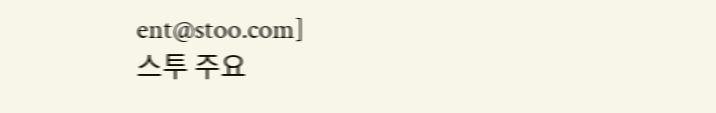ent@stoo.com]
스투 주요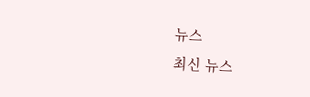뉴스
최신 뉴스